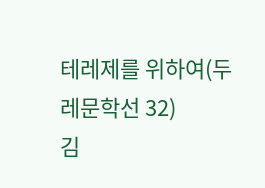테레제를 위하여(두레문학선 32)
김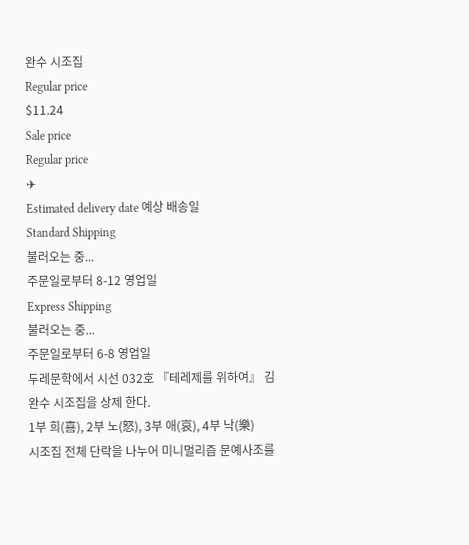완수 시조집
Regular price
$11.24
Sale price
Regular price
✈
Estimated delivery date 예상 배송일
Standard Shipping
불러오는 중...
주문일로부터 8-12 영업일
Express Shipping
불러오는 중...
주문일로부터 6-8 영업일
두레문학에서 시선 032호 『테레제를 위하여』 김완수 시조집을 상제 한다.
1부 희(喜), 2부 노(怒), 3부 애(哀), 4부 낙(樂)
시조집 전체 단락을 나누어 미니멀리즘 문예사조를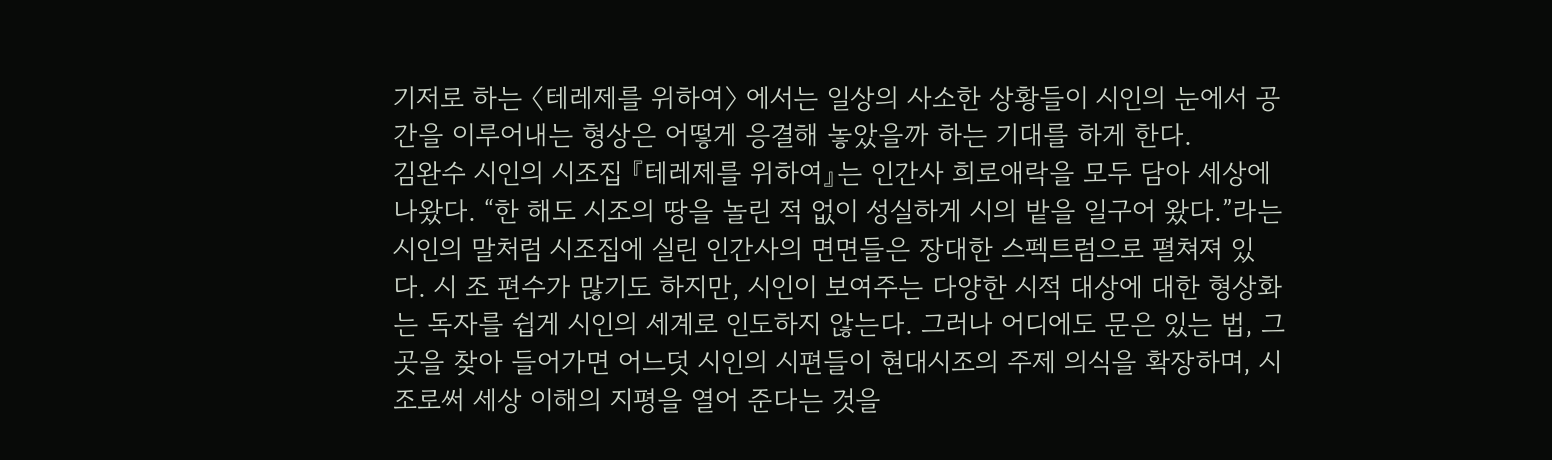기저로 하는 〈테레제를 위하여〉 에서는 일상의 사소한 상황들이 시인의 눈에서 공간을 이루어내는 형상은 어떻게 응결해 놓았을까 하는 기대를 하게 한다.
김완수 시인의 시조집 『테레제를 위하여』는 인간사 희로애락을 모두 담아 세상에 나왔다. “한 해도 시조의 땅을 놀린 적 없이 성실하게 시의 밭을 일구어 왔다.”라는 시인의 말처럼 시조집에 실린 인간사의 면면들은 장대한 스펙트럼으로 펼쳐져 있다. 시 조 편수가 많기도 하지만, 시인이 보여주는 다양한 시적 대상에 대한 형상화는 독자를 쉽게 시인의 세계로 인도하지 않는다. 그러나 어디에도 문은 있는 법, 그곳을 찾아 들어가면 어느덧 시인의 시편들이 현대시조의 주제 의식을 확장하며, 시 조로써 세상 이해의 지평을 열어 준다는 것을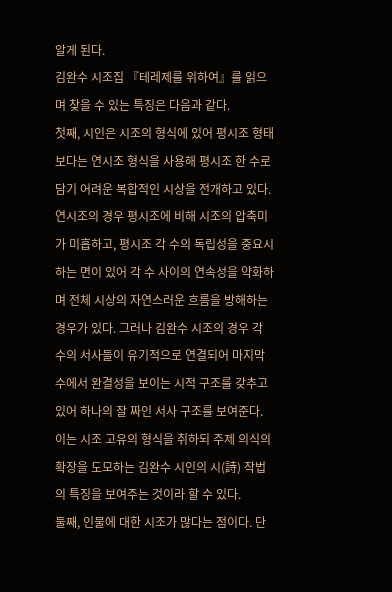알게 된다.
김완수 시조집 『테레제를 위하여』를 읽으며 찾을 수 있는 특징은 다음과 같다.
첫째, 시인은 시조의 형식에 있어 평시조 형태보다는 연시조 형식을 사용해 평시조 한 수로 담기 어려운 복합적인 시상을 전개하고 있다. 연시조의 경우 평시조에 비해 시조의 압축미가 미흡하고, 평시조 각 수의 독립성을 중요시하는 면이 있어 각 수 사이의 연속성을 약화하며 전체 시상의 자연스러운 흐름을 방해하는 경우가 있다. 그러나 김완수 시조의 경우 각 수의 서사들이 유기적으로 연결되어 마지막 수에서 완결성을 보이는 시적 구조를 갖추고 있어 하나의 잘 짜인 서사 구조를 보여준다. 이는 시조 고유의 형식을 취하되 주제 의식의 확장을 도모하는 김완수 시인의 시(詩) 작법의 특징을 보여주는 것이라 할 수 있다.
둘째, 인물에 대한 시조가 많다는 점이다. 단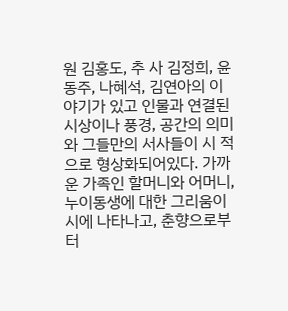원 김홍도, 추 사 김정희, 윤동주, 나혜석, 김연아의 이야기가 있고 인물과 연결된 시상이나 풍경, 공간의 의미와 그들만의 서사들이 시 적으로 형상화되어있다. 가까운 가족인 할머니와 어머니, 누이동생에 대한 그리움이 시에 나타나고, 춘향으로부터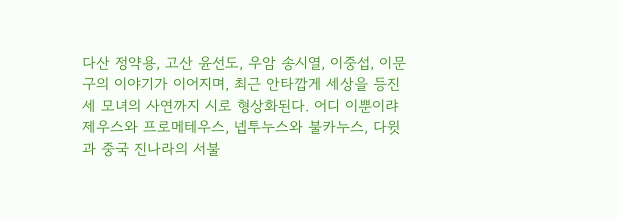다산 정약용, 고산 윤선도, 우암 송시열, 이중섭, 이문구의 이야기가 이어지며, 최근 안타깝게 세상을 등진 세 모녀의 사연까지 시로 형상화된다. 어디 이뿐이랴 제우스와 프로메테우스, 넵투누스와 불카누스, 다윗과 중국 진나라의 서불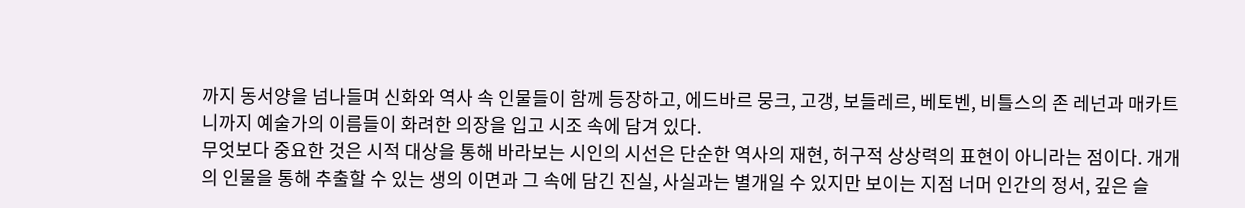까지 동서양을 넘나들며 신화와 역사 속 인물들이 함께 등장하고, 에드바르 뭉크, 고갱, 보들레르, 베토벤, 비틀스의 존 레넌과 매카트니까지 예술가의 이름들이 화려한 의장을 입고 시조 속에 담겨 있다.
무엇보다 중요한 것은 시적 대상을 통해 바라보는 시인의 시선은 단순한 역사의 재현, 허구적 상상력의 표현이 아니라는 점이다. 개개의 인물을 통해 추출할 수 있는 생의 이면과 그 속에 담긴 진실, 사실과는 별개일 수 있지만 보이는 지점 너머 인간의 정서, 깊은 슬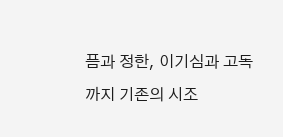픔과 정한, 이기심과 고독까지 기존의 시조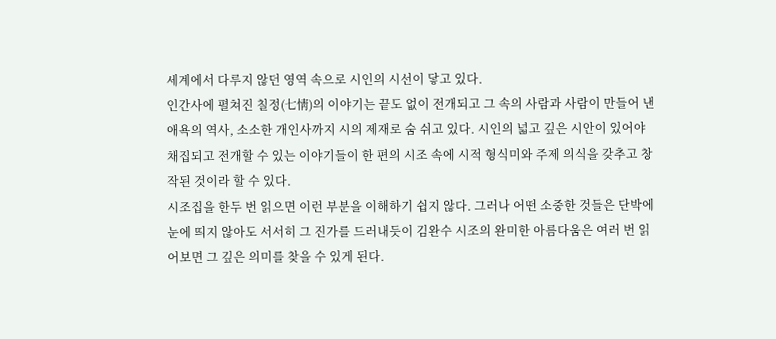세계에서 다루지 않던 영역 속으로 시인의 시선이 닿고 있다.
인간사에 펼쳐진 칠정(七情)의 이야기는 끝도 없이 전개되고 그 속의 사람과 사람이 만들어 낸 애욕의 역사, 소소한 개인사까지 시의 제재로 숨 쉬고 있다. 시인의 넓고 깊은 시안이 있어야 채집되고 전개할 수 있는 이야기들이 한 편의 시조 속에 시적 형식미와 주제 의식을 갖추고 창작된 것이라 할 수 있다.
시조집을 한두 번 읽으면 이런 부분을 이해하기 쉽지 않다. 그러나 어떤 소중한 것들은 단박에 눈에 띄지 않아도 서서히 그 진가를 드러내듯이 김완수 시조의 완미한 아름다움은 여러 번 읽어보면 그 깊은 의미를 찾을 수 있게 된다.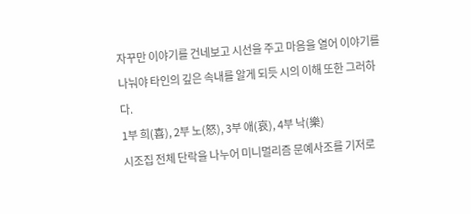자꾸만 이야기를 건네보고 시선을 주고 마음을 열어 이야기를 나눠야 타인의 깊은 속내를 알게 되듯 시의 이해 또한 그러하다.
1부 희(喜), 2부 노(怒), 3부 애(哀), 4부 낙(樂)
시조집 전체 단락을 나누어 미니멀리즘 문예사조를 기저로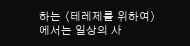하는 〈테레제를 위하여〉 에서는 일상의 사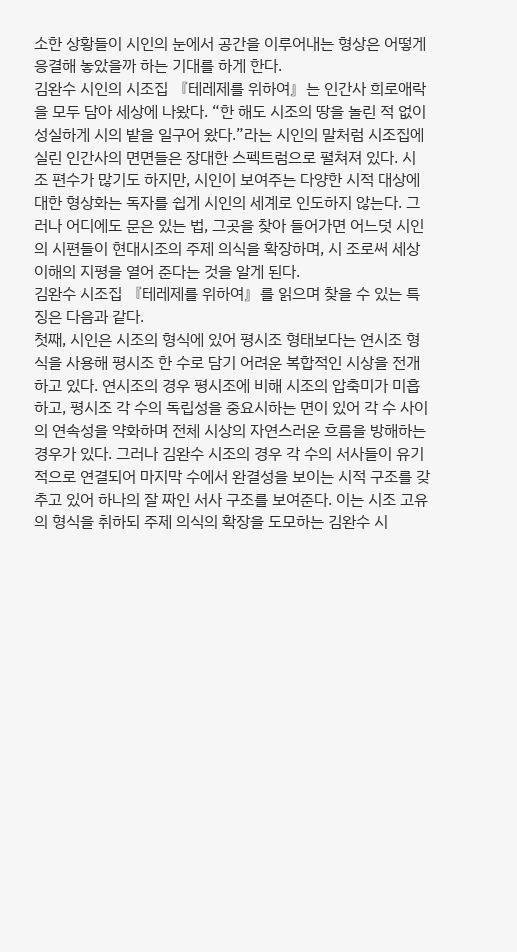소한 상황들이 시인의 눈에서 공간을 이루어내는 형상은 어떻게 응결해 놓았을까 하는 기대를 하게 한다.
김완수 시인의 시조집 『테레제를 위하여』는 인간사 희로애락을 모두 담아 세상에 나왔다. “한 해도 시조의 땅을 놀린 적 없이 성실하게 시의 밭을 일구어 왔다.”라는 시인의 말처럼 시조집에 실린 인간사의 면면들은 장대한 스펙트럼으로 펼쳐져 있다. 시 조 편수가 많기도 하지만, 시인이 보여주는 다양한 시적 대상에 대한 형상화는 독자를 쉽게 시인의 세계로 인도하지 않는다. 그러나 어디에도 문은 있는 법, 그곳을 찾아 들어가면 어느덧 시인의 시편들이 현대시조의 주제 의식을 확장하며, 시 조로써 세상 이해의 지평을 열어 준다는 것을 알게 된다.
김완수 시조집 『테레제를 위하여』를 읽으며 찾을 수 있는 특징은 다음과 같다.
첫째, 시인은 시조의 형식에 있어 평시조 형태보다는 연시조 형식을 사용해 평시조 한 수로 담기 어려운 복합적인 시상을 전개하고 있다. 연시조의 경우 평시조에 비해 시조의 압축미가 미흡하고, 평시조 각 수의 독립성을 중요시하는 면이 있어 각 수 사이의 연속성을 약화하며 전체 시상의 자연스러운 흐름을 방해하는 경우가 있다. 그러나 김완수 시조의 경우 각 수의 서사들이 유기적으로 연결되어 마지막 수에서 완결성을 보이는 시적 구조를 갖추고 있어 하나의 잘 짜인 서사 구조를 보여준다. 이는 시조 고유의 형식을 취하되 주제 의식의 확장을 도모하는 김완수 시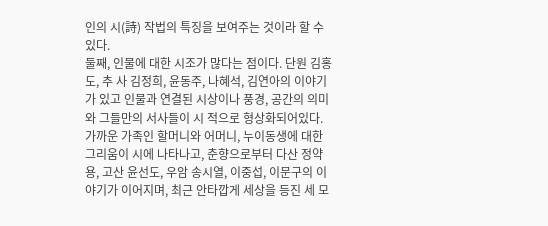인의 시(詩) 작법의 특징을 보여주는 것이라 할 수 있다.
둘째, 인물에 대한 시조가 많다는 점이다. 단원 김홍도, 추 사 김정희, 윤동주, 나혜석, 김연아의 이야기가 있고 인물과 연결된 시상이나 풍경, 공간의 의미와 그들만의 서사들이 시 적으로 형상화되어있다. 가까운 가족인 할머니와 어머니, 누이동생에 대한 그리움이 시에 나타나고, 춘향으로부터 다산 정약용, 고산 윤선도, 우암 송시열, 이중섭, 이문구의 이야기가 이어지며, 최근 안타깝게 세상을 등진 세 모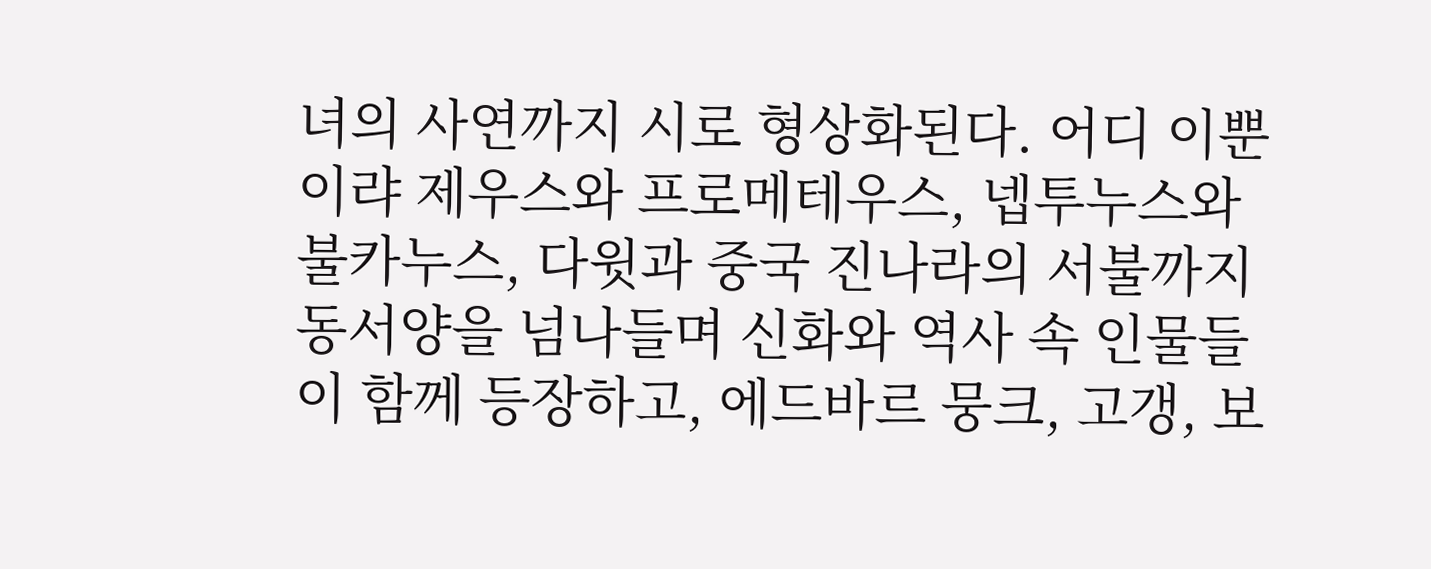녀의 사연까지 시로 형상화된다. 어디 이뿐이랴 제우스와 프로메테우스, 넵투누스와 불카누스, 다윗과 중국 진나라의 서불까지 동서양을 넘나들며 신화와 역사 속 인물들이 함께 등장하고, 에드바르 뭉크, 고갱, 보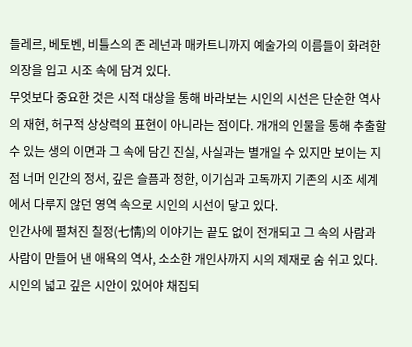들레르, 베토벤, 비틀스의 존 레넌과 매카트니까지 예술가의 이름들이 화려한 의장을 입고 시조 속에 담겨 있다.
무엇보다 중요한 것은 시적 대상을 통해 바라보는 시인의 시선은 단순한 역사의 재현, 허구적 상상력의 표현이 아니라는 점이다. 개개의 인물을 통해 추출할 수 있는 생의 이면과 그 속에 담긴 진실, 사실과는 별개일 수 있지만 보이는 지점 너머 인간의 정서, 깊은 슬픔과 정한, 이기심과 고독까지 기존의 시조 세계에서 다루지 않던 영역 속으로 시인의 시선이 닿고 있다.
인간사에 펼쳐진 칠정(七情)의 이야기는 끝도 없이 전개되고 그 속의 사람과 사람이 만들어 낸 애욕의 역사, 소소한 개인사까지 시의 제재로 숨 쉬고 있다. 시인의 넓고 깊은 시안이 있어야 채집되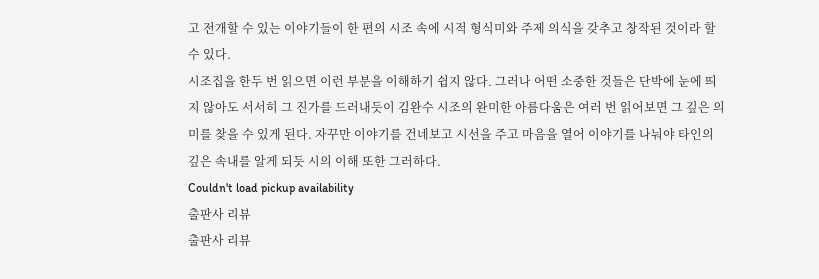고 전개할 수 있는 이야기들이 한 편의 시조 속에 시적 형식미와 주제 의식을 갖추고 창작된 것이라 할 수 있다.
시조집을 한두 번 읽으면 이런 부분을 이해하기 쉽지 않다. 그러나 어떤 소중한 것들은 단박에 눈에 띄지 않아도 서서히 그 진가를 드러내듯이 김완수 시조의 완미한 아름다움은 여러 번 읽어보면 그 깊은 의미를 찾을 수 있게 된다. 자꾸만 이야기를 건네보고 시선을 주고 마음을 열어 이야기를 나눠야 타인의 깊은 속내를 알게 되듯 시의 이해 또한 그러하다.
Couldn't load pickup availability
출판사 리뷰
출판사 리뷰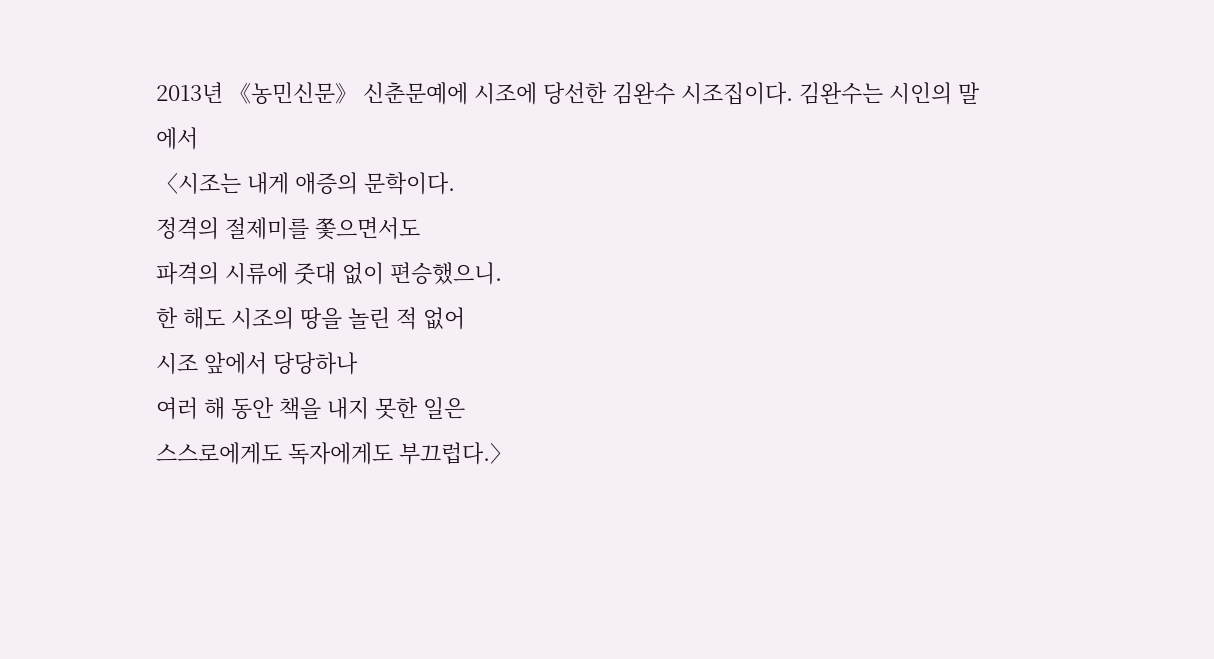2013년 《농민신문》 신춘문예에 시조에 당선한 김완수 시조집이다. 김완수는 시인의 말에서
〈시조는 내게 애증의 문학이다.
정격의 절제미를 쫓으면서도
파격의 시류에 줏대 없이 편승했으니.
한 해도 시조의 땅을 놀린 적 없어
시조 앞에서 당당하나
여러 해 동안 책을 내지 못한 일은
스스로에게도 독자에게도 부끄럽다.〉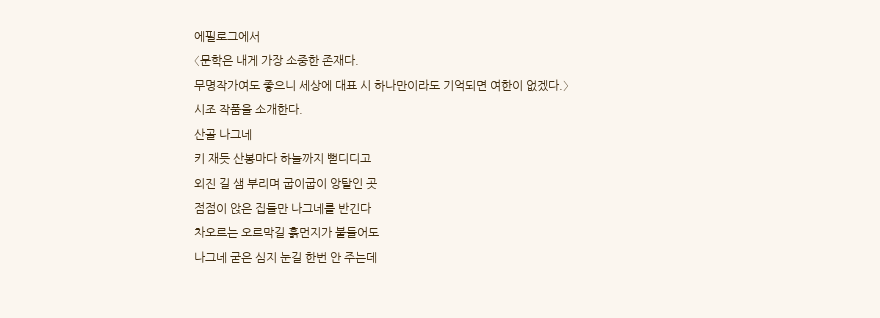에필로그에서
〈문학은 내게 가장 소중한 존재다.
무명작가여도 좋으니 세상에 대표 시 하나만이라도 기억되면 여한이 없겠다.〉
시조 작품을 소개한다.
산골 나그네
키 재듯 산봉마다 하늘까지 뻗디디고
외진 길 샘 부리며 굽이굽이 앙탈인 곳
점점이 앉은 집들만 나그네를 반긴다
차오르는 오르막길 흙먼지가 붙들어도
나그네 굳은 심지 눈길 한번 안 주는데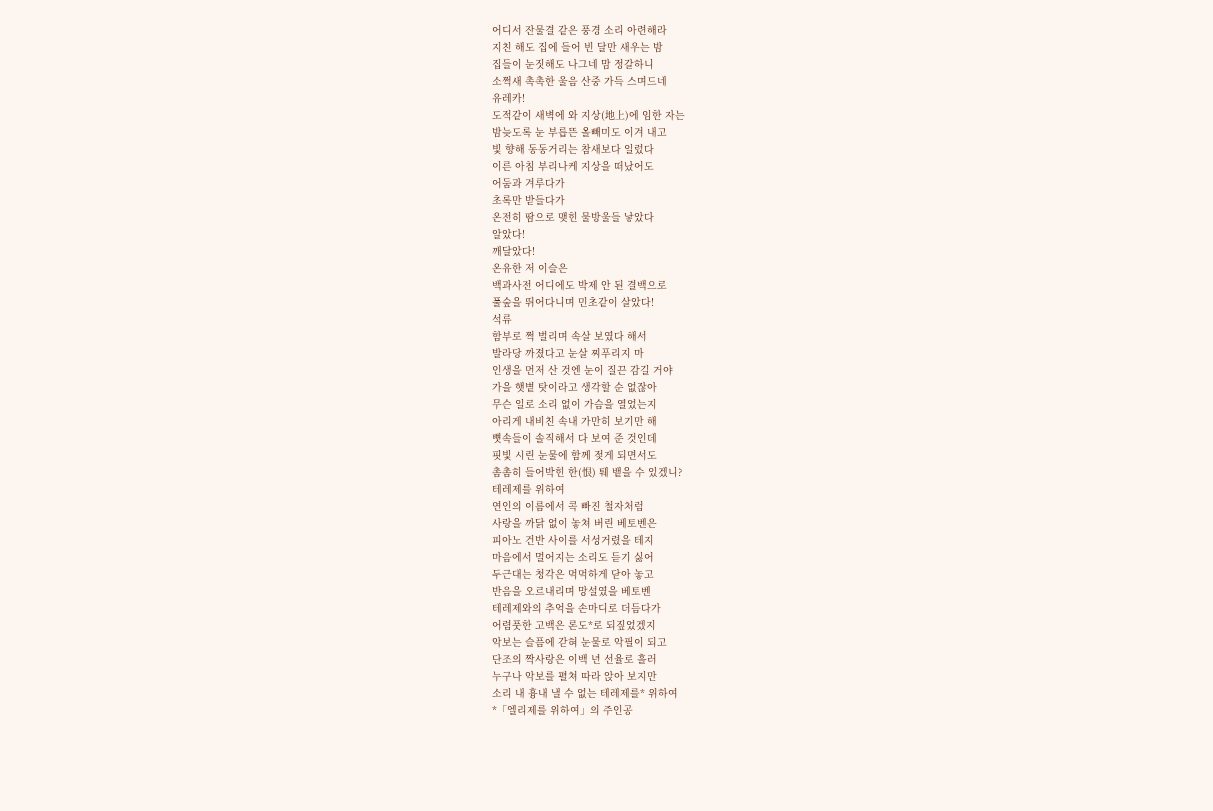어디서 잔물결 같은 풍경 소리 아련해라
지친 해도 집에 들어 빈 달만 새우는 밤
집들이 눈짓해도 나그네 맘 정갈하니
소쩍새 촉촉한 울음 산중 가득 스며드네
유레카!
도적같이 새벽에 와 지상(地上)에 임한 자는
밤늦도록 눈 부릅뜬 올빼미도 이겨 내고
빛 향해 동동거리는 참새보다 일렀다
이른 아침 부리나케 지상을 떠났어도
어둠과 겨루다가
초록만 받들다가
온전히 땀으로 맺힌 물방울들 낳았다
알았다!
깨달았다!
온유한 저 이슬은
백과사전 어디에도 박제 안 된 결백으로
풀숲을 뛰어다니며 민초같이 살았다!
석류
함부로 쩍 벌리며 속살 보였다 해서
발라당 까졌다고 눈살 찌푸리지 마
인생을 먼저 산 것엔 눈이 질끈 감길 거야
가을 햇볕 탓이라고 생각할 순 없잖아
무슨 일로 소리 없이 가슴을 열었는지
아리게 내비친 속내 가만히 보기만 해
뼛속들이 솔직해서 다 보여 준 것인데
핏빛 시린 눈물에 함께 젖게 되면서도
촘촘히 들어박힌 한(恨) 퉤 뱉을 수 있겠니?
테레제를 위하여
연인의 이름에서 콕 빠진 철자처럼
사랑을 까닭 없이 놓쳐 버린 베토벤은
피아노 건반 사이를 서성거렸을 테지
마음에서 멀어지는 소리도 듣기 싫어
두근대는 청각은 먹먹하게 닫아 놓고
반음을 오르내리며 망설였을 베토벤
테레제와의 추억을 손마디로 더듬다가
어렴풋한 고백은 론도*로 되짚었겠지
악보는 슬픔에 갇혀 눈물로 악필이 되고
단조의 짝사랑은 이백 년 선율로 흘러
누구나 악보를 펼쳐 따라 앉아 보지만
소리 내 흉내 낼 수 없는 테레제를* 위하여
*「엘리제를 위하여」의 주인공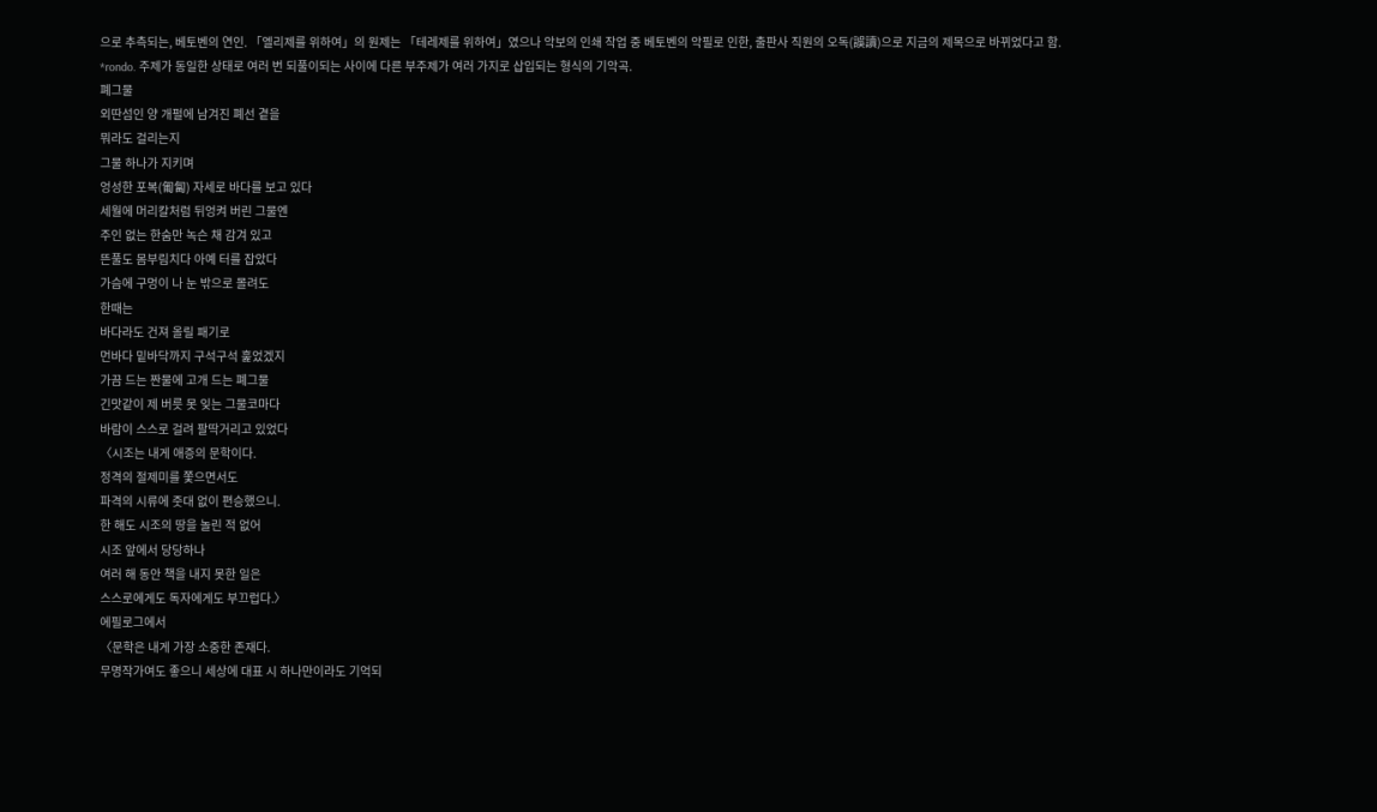으로 추측되는, 베토벤의 연인. 「엘리제를 위하여」의 원제는 「테레제를 위하여」였으나 악보의 인쇄 작업 중 베토벤의 악필로 인한, 출판사 직원의 오독(誤讀)으로 지금의 제목으로 바뀌었다고 함.
*rondo. 주제가 동일한 상태로 여러 번 되풀이되는 사이에 다른 부주제가 여러 가지로 삽입되는 형식의 기악곡.
폐그물
외딴섬인 양 개펄에 남겨진 폐선 곁을
뭐라도 걸리는지
그물 하나가 지키며
엉성한 포복(匍匐) 자세로 바다를 보고 있다
세월에 머리칼처럼 뒤엉켜 버린 그물엔
주인 없는 한숨만 녹슨 채 감겨 있고
뜬풀도 몸부림치다 아예 터를 잡았다
가슴에 구멍이 나 눈 밖으로 몰려도
한때는
바다라도 건져 올릴 패기로
먼바다 밑바닥까지 구석구석 훑었겠지
가끔 드는 짠물에 고개 드는 폐그물
긴맛같이 제 버릇 못 잊는 그물코마다
바람이 스스로 걸려 팔딱거리고 있었다
〈시조는 내게 애증의 문학이다.
정격의 절제미를 쫓으면서도
파격의 시류에 줏대 없이 편승했으니.
한 해도 시조의 땅을 놀린 적 없어
시조 앞에서 당당하나
여러 해 동안 책을 내지 못한 일은
스스로에게도 독자에게도 부끄럽다.〉
에필로그에서
〈문학은 내게 가장 소중한 존재다.
무명작가여도 좋으니 세상에 대표 시 하나만이라도 기억되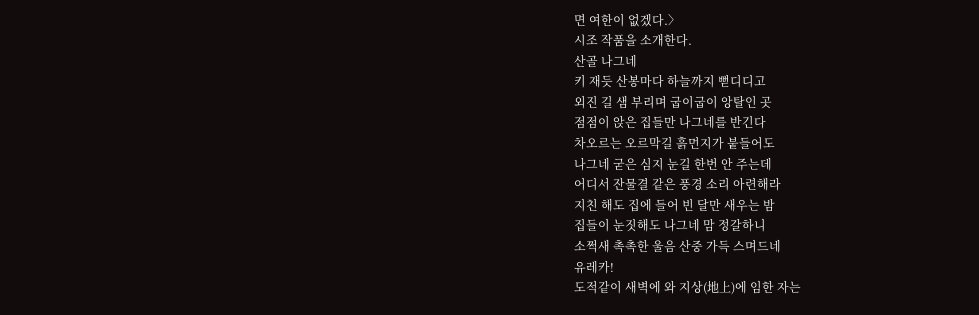면 여한이 없겠다.〉
시조 작품을 소개한다.
산골 나그네
키 재듯 산봉마다 하늘까지 뻗디디고
외진 길 샘 부리며 굽이굽이 앙탈인 곳
점점이 앉은 집들만 나그네를 반긴다
차오르는 오르막길 흙먼지가 붙들어도
나그네 굳은 심지 눈길 한번 안 주는데
어디서 잔물결 같은 풍경 소리 아련해라
지친 해도 집에 들어 빈 달만 새우는 밤
집들이 눈짓해도 나그네 맘 정갈하니
소쩍새 촉촉한 울음 산중 가득 스며드네
유레카!
도적같이 새벽에 와 지상(地上)에 임한 자는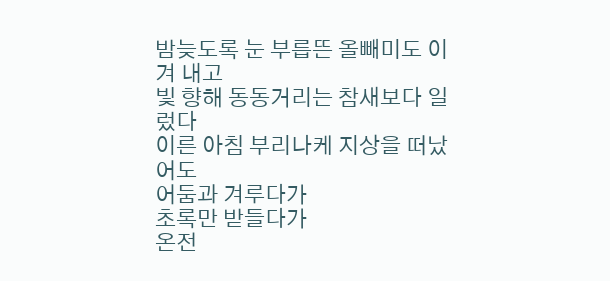밤늦도록 눈 부릅뜬 올빼미도 이겨 내고
빛 향해 동동거리는 참새보다 일렀다
이른 아침 부리나케 지상을 떠났어도
어둠과 겨루다가
초록만 받들다가
온전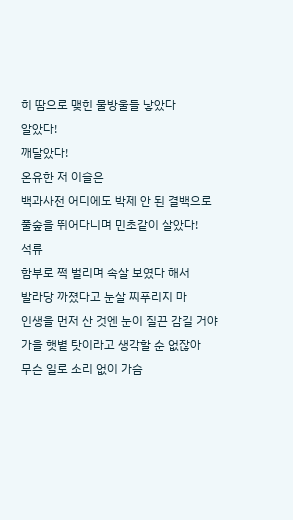히 땀으로 맺힌 물방울들 낳았다
알았다!
깨달았다!
온유한 저 이슬은
백과사전 어디에도 박제 안 된 결백으로
풀숲을 뛰어다니며 민초같이 살았다!
석류
함부로 쩍 벌리며 속살 보였다 해서
발라당 까졌다고 눈살 찌푸리지 마
인생을 먼저 산 것엔 눈이 질끈 감길 거야
가을 햇볕 탓이라고 생각할 순 없잖아
무슨 일로 소리 없이 가슴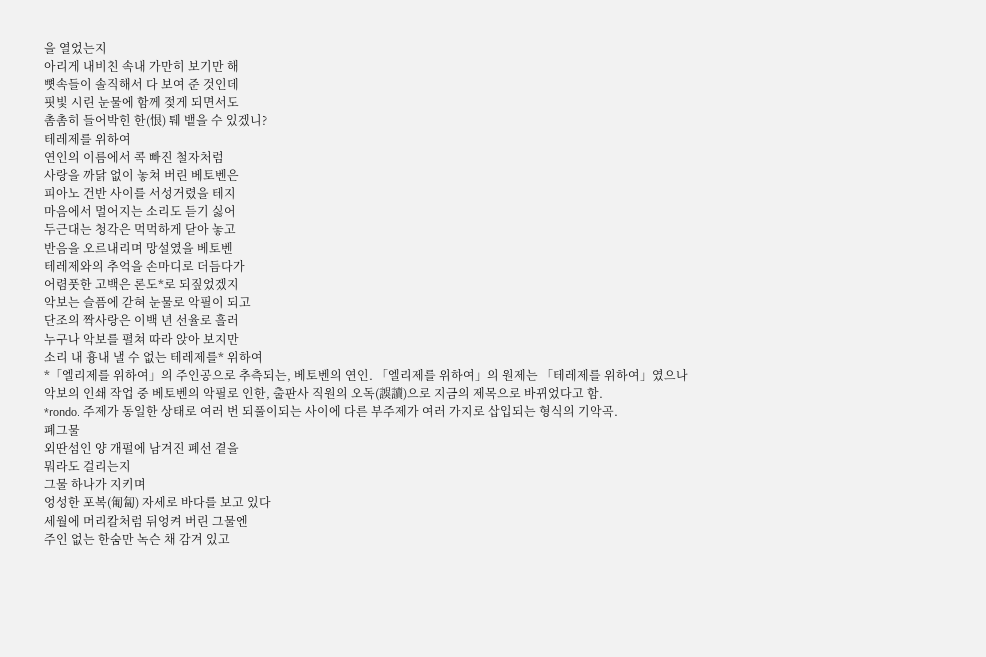을 열었는지
아리게 내비친 속내 가만히 보기만 해
뼛속들이 솔직해서 다 보여 준 것인데
핏빛 시린 눈물에 함께 젖게 되면서도
촘촘히 들어박힌 한(恨) 퉤 뱉을 수 있겠니?
테레제를 위하여
연인의 이름에서 콕 빠진 철자처럼
사랑을 까닭 없이 놓쳐 버린 베토벤은
피아노 건반 사이를 서성거렸을 테지
마음에서 멀어지는 소리도 듣기 싫어
두근대는 청각은 먹먹하게 닫아 놓고
반음을 오르내리며 망설였을 베토벤
테레제와의 추억을 손마디로 더듬다가
어렴풋한 고백은 론도*로 되짚었겠지
악보는 슬픔에 갇혀 눈물로 악필이 되고
단조의 짝사랑은 이백 년 선율로 흘러
누구나 악보를 펼쳐 따라 앉아 보지만
소리 내 흉내 낼 수 없는 테레제를* 위하여
*「엘리제를 위하여」의 주인공으로 추측되는, 베토벤의 연인. 「엘리제를 위하여」의 원제는 「테레제를 위하여」였으나 악보의 인쇄 작업 중 베토벤의 악필로 인한, 출판사 직원의 오독(誤讀)으로 지금의 제목으로 바뀌었다고 함.
*rondo. 주제가 동일한 상태로 여러 번 되풀이되는 사이에 다른 부주제가 여러 가지로 삽입되는 형식의 기악곡.
폐그물
외딴섬인 양 개펄에 남겨진 폐선 곁을
뭐라도 걸리는지
그물 하나가 지키며
엉성한 포복(匍匐) 자세로 바다를 보고 있다
세월에 머리칼처럼 뒤엉켜 버린 그물엔
주인 없는 한숨만 녹슨 채 감겨 있고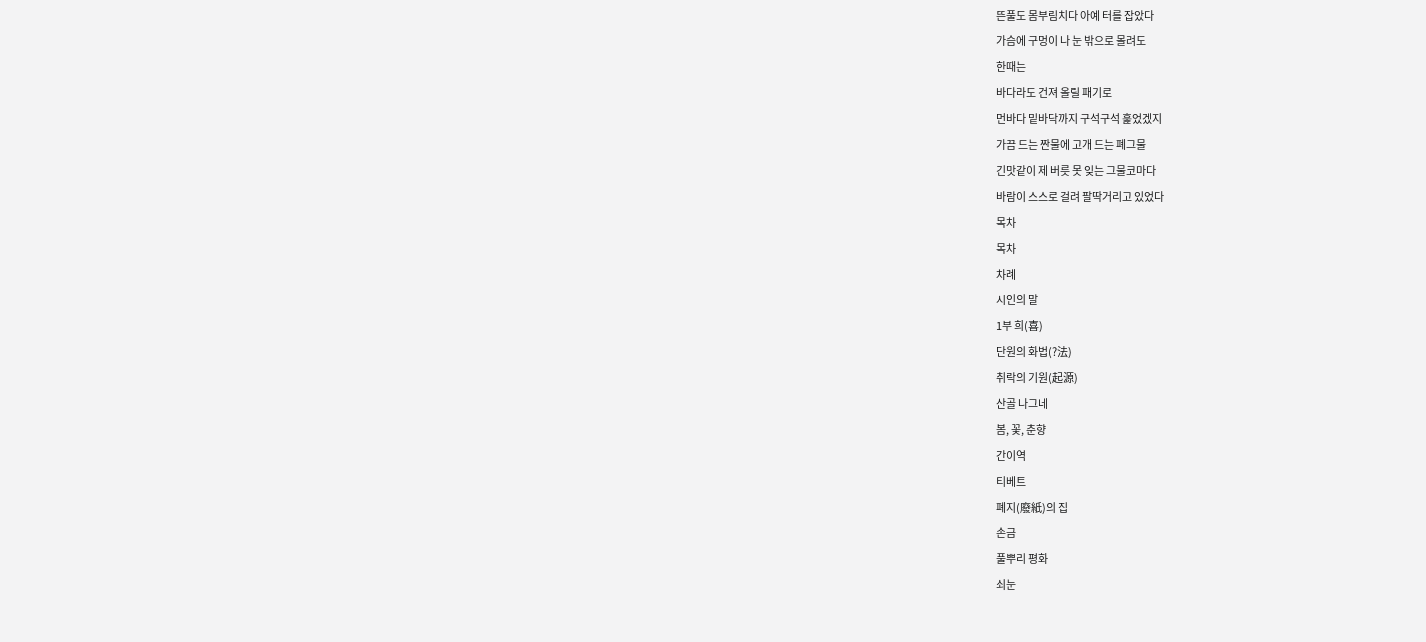뜬풀도 몸부림치다 아예 터를 잡았다
가슴에 구멍이 나 눈 밖으로 몰려도
한때는
바다라도 건져 올릴 패기로
먼바다 밑바닥까지 구석구석 훑었겠지
가끔 드는 짠물에 고개 드는 폐그물
긴맛같이 제 버릇 못 잊는 그물코마다
바람이 스스로 걸려 팔딱거리고 있었다
목차
목차
차례
시인의 말
1부 희(喜)
단원의 화법(?法)
취락의 기원(起源)
산골 나그네
봄, 꽃, 춘향
간이역
티베트
폐지(廢紙)의 집
손금
풀뿌리 평화
쇠눈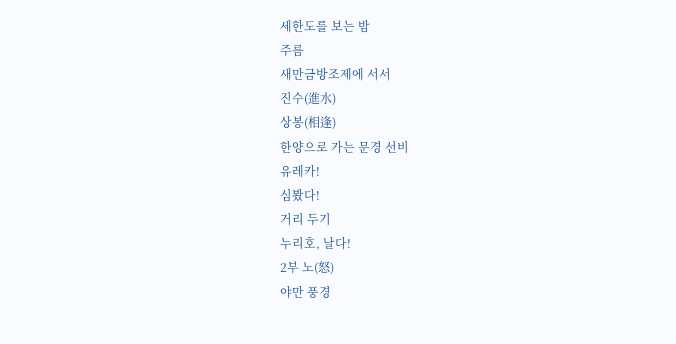세한도를 보는 밤
주름
새만금방조제에 서서
진수(進水)
상봉(相逢)
한양으로 가는 문경 선비
유레카!
심봤다!
거리 두기
누리호, 날다!
2부 노(怒)
야만 풍경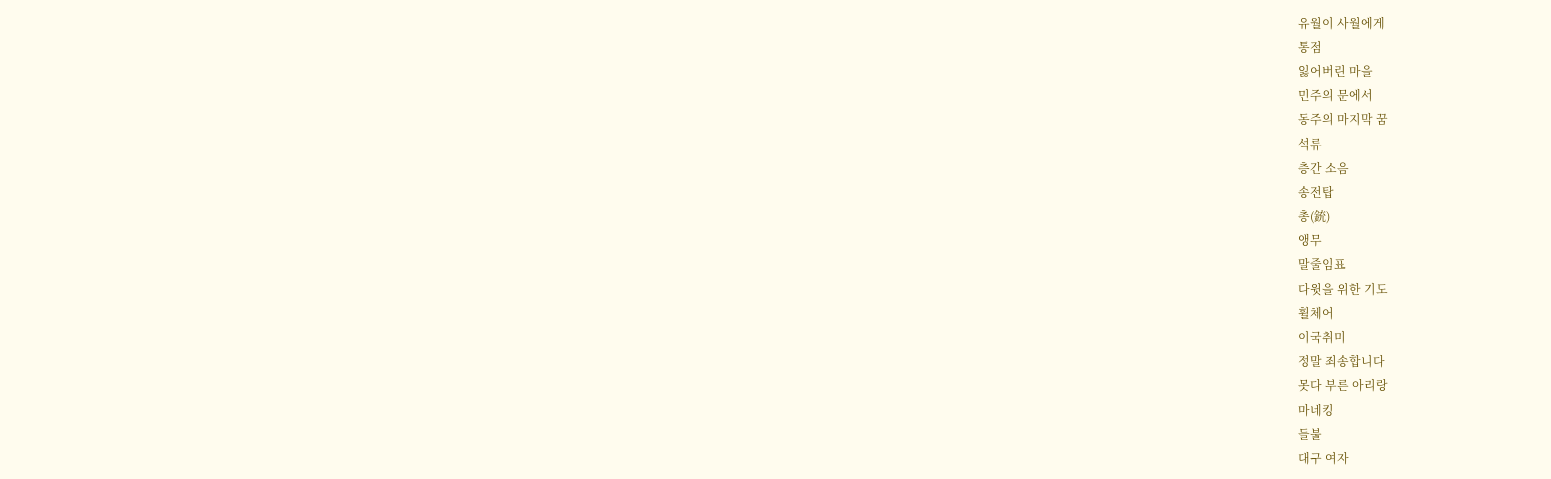유월이 사월에게
통점
잃어버린 마을
민주의 문에서
동주의 마지막 꿈
석류
층간 소음
송전탑
총(銃)
앵무
말줄임표
다윗을 위한 기도
휠체어
이국취미
정말 죄송합니다
못다 부른 아리랑
마네킹
들불
대구 여자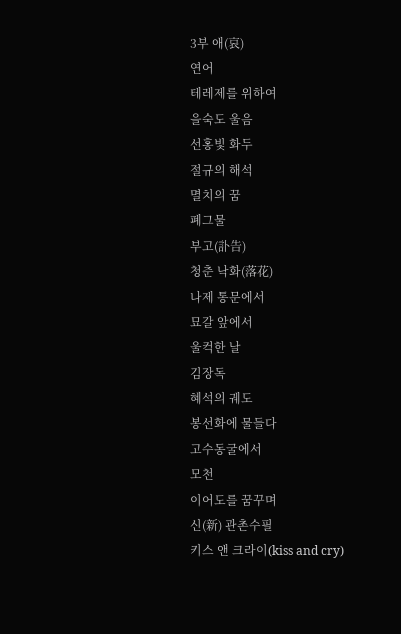3부 애(哀)
연어
테레제를 위하여
을숙도 울음
선홍빛 화두
절규의 해석
멸치의 꿈
폐그물
부고(訃告)
청춘 낙화(落花)
나제 통문에서
묘갈 앞에서
울컥한 날
김장독
혜석의 궤도
봉선화에 물들다
고수동굴에서
모천
이어도를 꿈꾸며
신(新) 관촌수필
키스 앤 크라이(kiss and cry)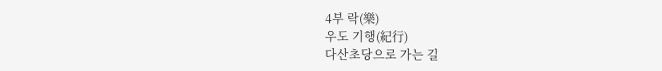4부 락(樂)
우도 기행(紀行)
다산초당으로 가는 길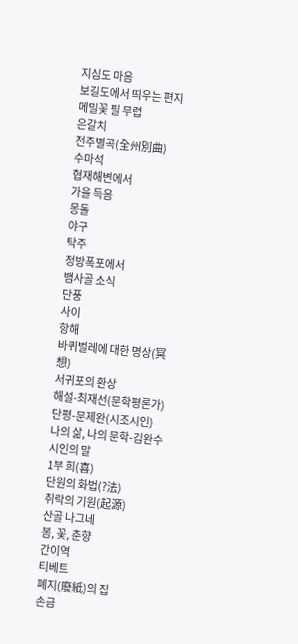지심도 마음
보길도에서 띄우는 편지
메밀꽃 필 무렵
은갈치
전주별곡(全州別曲)
수마석
협재해변에서
가을 득음
몽돌
야구
탁주
정방폭포에서
뱀사골 소식
단풍
사이
항해
바퀴벌레에 대한 명상(冥想)
서귀포의 환상
해설-최재선(문학평론가)
단평-문제완(시조시인)
나의 삶, 나의 문학-김완수
시인의 말
1부 희(喜)
단원의 화법(?法)
취락의 기원(起源)
산골 나그네
봄, 꽃, 춘향
간이역
티베트
폐지(廢紙)의 집
손금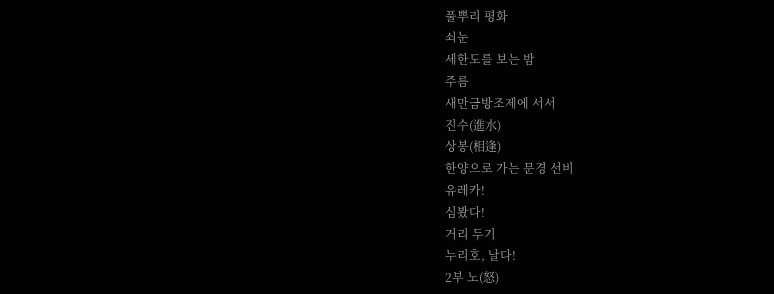풀뿌리 평화
쇠눈
세한도를 보는 밤
주름
새만금방조제에 서서
진수(進水)
상봉(相逢)
한양으로 가는 문경 선비
유레카!
심봤다!
거리 두기
누리호, 날다!
2부 노(怒)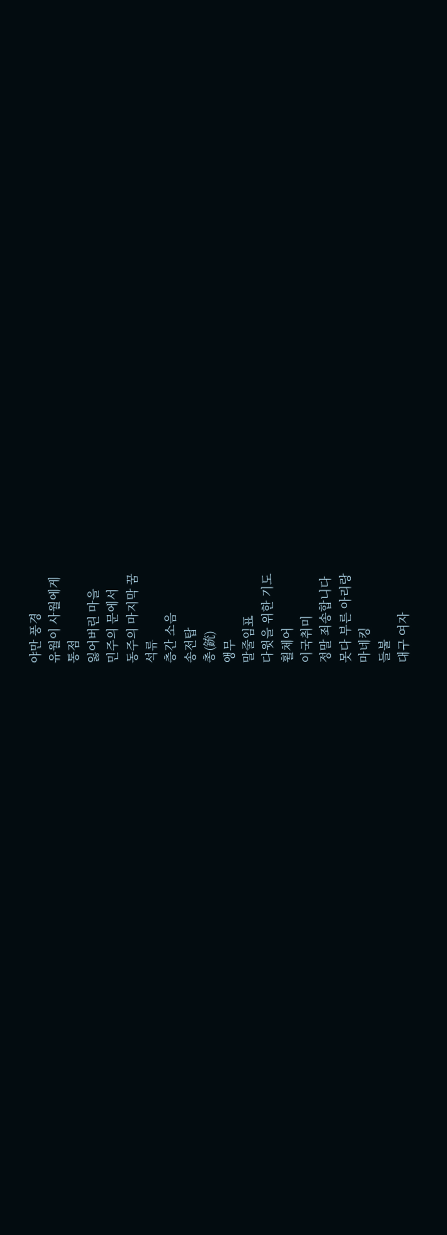야만 풍경
유월이 사월에게
통점
잃어버린 마을
민주의 문에서
동주의 마지막 꿈
석류
층간 소음
송전탑
총(銃)
앵무
말줄임표
다윗을 위한 기도
휠체어
이국취미
정말 죄송합니다
못다 부른 아리랑
마네킹
들불
대구 여자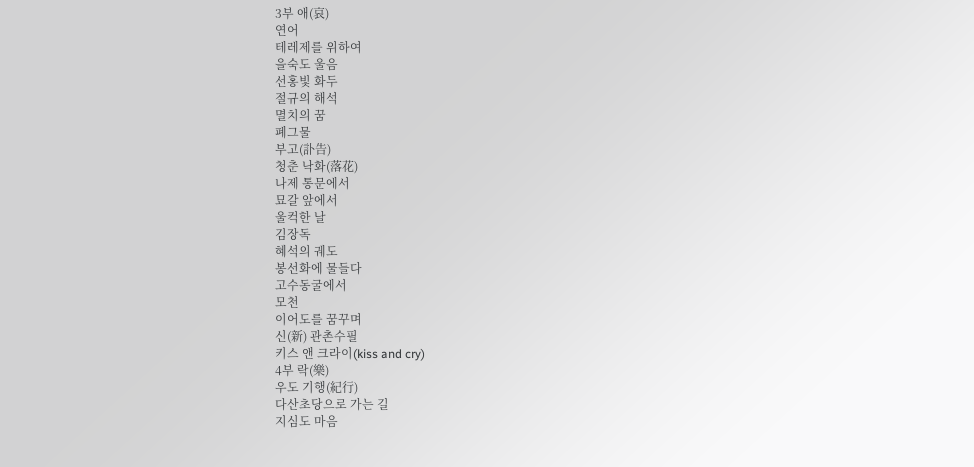3부 애(哀)
연어
테레제를 위하여
을숙도 울음
선홍빛 화두
절규의 해석
멸치의 꿈
폐그물
부고(訃告)
청춘 낙화(落花)
나제 통문에서
묘갈 앞에서
울컥한 날
김장독
혜석의 궤도
봉선화에 물들다
고수동굴에서
모천
이어도를 꿈꾸며
신(新) 관촌수필
키스 앤 크라이(kiss and cry)
4부 락(樂)
우도 기행(紀行)
다산초당으로 가는 길
지심도 마음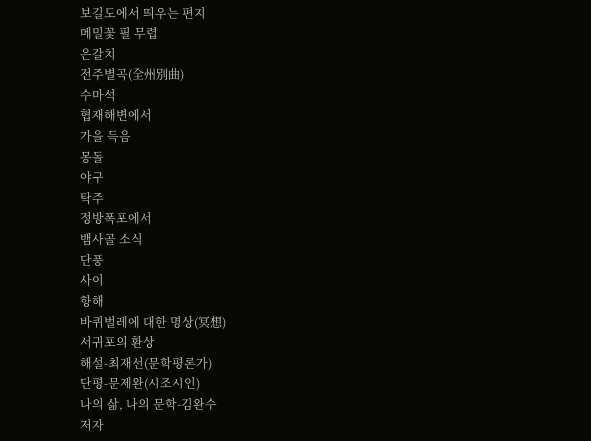보길도에서 띄우는 편지
메밀꽃 필 무렵
은갈치
전주별곡(全州別曲)
수마석
협재해변에서
가을 득음
몽돌
야구
탁주
정방폭포에서
뱀사골 소식
단풍
사이
항해
바퀴벌레에 대한 명상(冥想)
서귀포의 환상
해설-최재선(문학평론가)
단평-문제완(시조시인)
나의 삶, 나의 문학-김완수
저자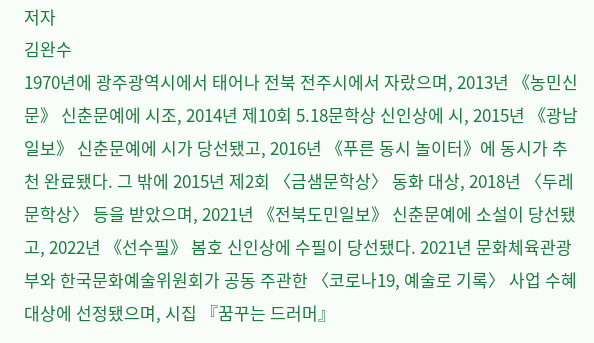저자
김완수
1970년에 광주광역시에서 태어나 전북 전주시에서 자랐으며, 2013년 《농민신문》 신춘문예에 시조, 2014년 제10회 5.18문학상 신인상에 시, 2015년 《광남일보》 신춘문예에 시가 당선됐고, 2016년 《푸른 동시 놀이터》에 동시가 추천 완료됐다. 그 밖에 2015년 제2회 〈금샘문학상〉 동화 대상, 2018년 〈두레문학상〉 등을 받았으며, 2021년 《전북도민일보》 신춘문예에 소설이 당선됐고, 2022년 《선수필》 봄호 신인상에 수필이 당선됐다. 2021년 문화체육관광부와 한국문화예술위원회가 공동 주관한 〈코로나19, 예술로 기록〉 사업 수혜 대상에 선정됐으며, 시집 『꿈꾸는 드러머』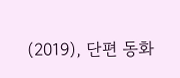(2019), 단편 동화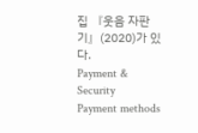집 『웃음 자판기』(2020)가 있다.
Payment & Security
Payment methods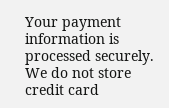Your payment information is processed securely. We do not store credit card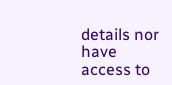details nor have access to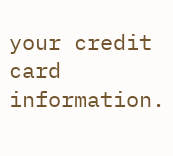your credit card information.